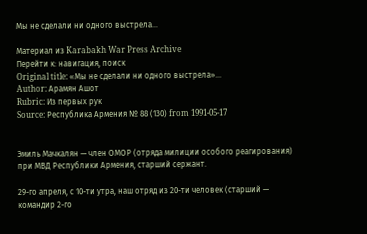Мы не сделали ни одного выстрела...

Материал из Karabakh War Press Archive
Перейти к: навигация, поиск
Original title: «Мы не сделали ни одного выстрела»...
Author: Арамян Ашот
Rubric: Из первых рук
Source: Республика Армения № 88 (130) from 1991-05-17


Эмиль Мачкалян — член ОМОР (отряда милиции особого реагирования) при МВД Республики Армения, старший сержант.

29-го апреля, с 10-ти утра, наш отряд из 20-ти человек (старший — командир 2-го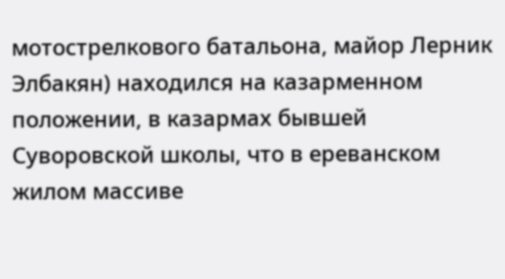мотострелкового батальона, майор Лерник Элбакян) находился на казарменном положении, в казармах бывшей Суворовской школы, что в ереванском жилом массиве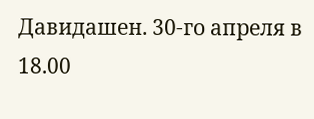Давидашен. 30-го апреля в 18.00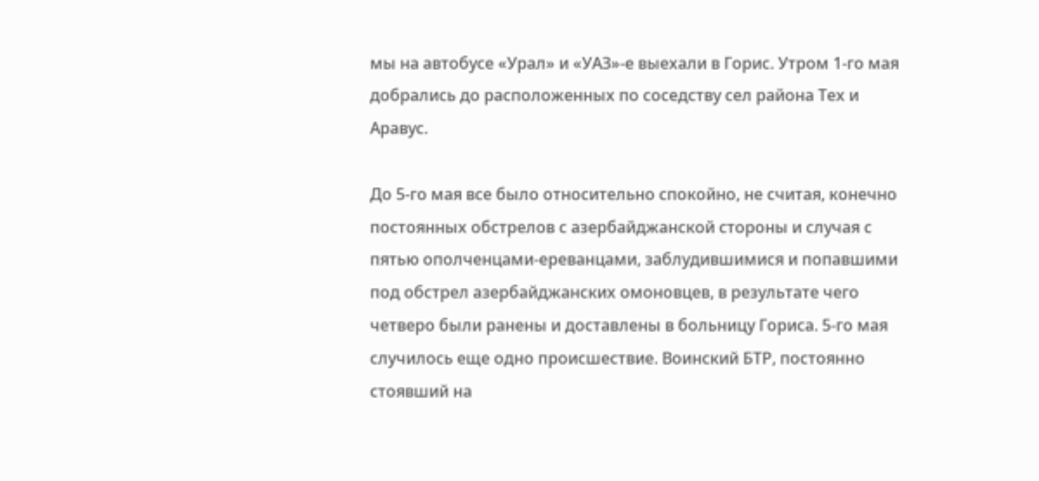мы на автобусе «Урал» и «УАЗ»-е выехали в Горис. Утром 1-го мая добрались до расположенных по соседству сел района Тех и Аравус.

До 5-го мая все было относительно спокойно, не считая, конечно постоянных обстрелов с азербайджанской стороны и случая с пятью ополченцами-ереванцами, заблудившимися и попавшими под обстрел азербайджанских омоновцев, в результате чего четверо были ранены и доставлены в больницу Гориса. 5-го мая случилось еще одно происшествие. Воинский БТР, постоянно стоявший на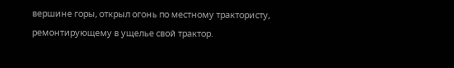вершине горы, открыл огонь по местному трактористу, ремонтирующему в ущелье свой трактор.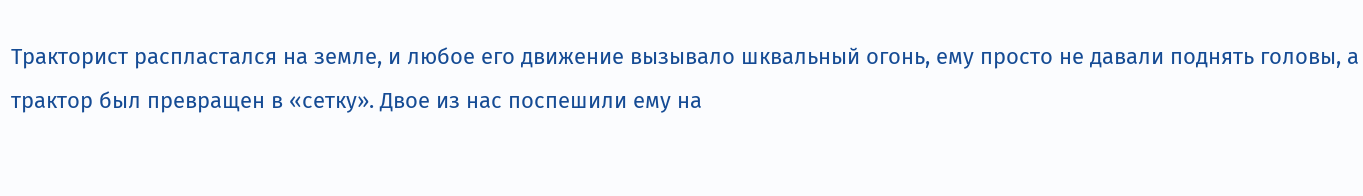Тракторист распластался на земле, и любое его движение вызывало шквальный огонь, ему просто не давали поднять головы, а трактор был превращен в «сетку». Двое из нас поспешили ему на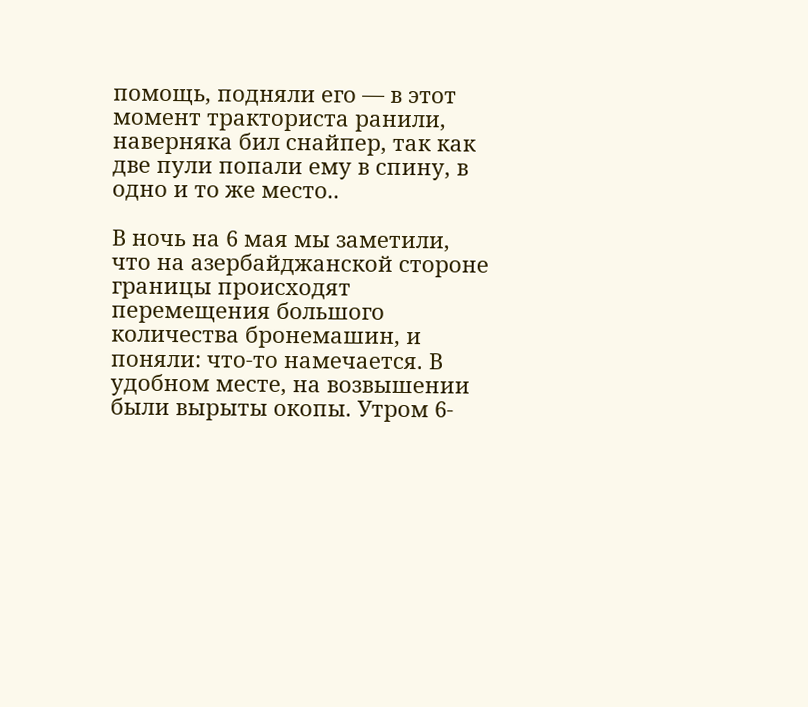помощь, подняли его — в этот момент тракториста ранили, наверняка бил снайпер, так как две пули попали ему в спину, в одно и то же место..

В ночь на 6 мая мы заметили, что на азербайджанской стороне границы происходят перемещения большого количества бронемашин, и поняли: что-то намечается. В удобном месте, на возвышении были вырыты окопы. Утром 6-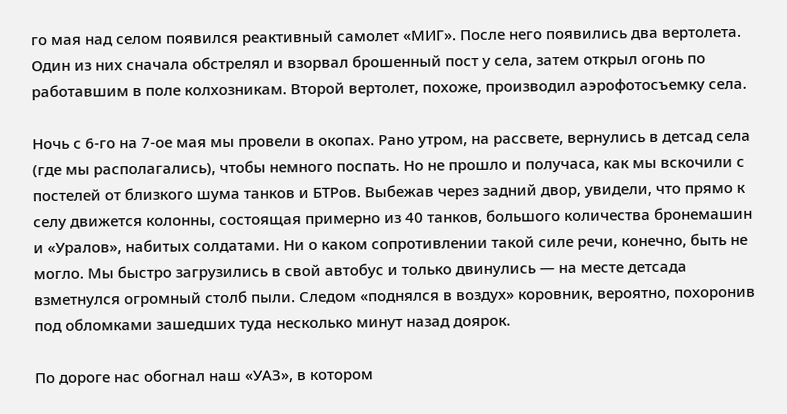го мая над селом появился реактивный самолет «МИГ». После него появились два вертолета. Один из них сначала обстрелял и взорвал брошенный пост у села, затем открыл огонь по работавшим в поле колхозникам. Второй вертолет, похоже, производил аэрофотосъемку села.

Ночь с 6-го на 7-ое мая мы провели в окопах. Рано утром, на рассвете, вернулись в детсад села (где мы располагались), чтобы немного поспать. Но не прошло и получаса, как мы вскочили с постелей от близкого шума танков и БТРов. Выбежав через задний двор, увидели, что прямо к селу движется колонны, состоящая примерно из 40 танков, большого количества бронемашин и «Уралов», набитых солдатами. Ни о каком сопротивлении такой силе речи, конечно, быть не могло. Мы быстро загрузились в свой автобус и только двинулись — на месте детсада взметнулся огромный столб пыли. Следом «поднялся в воздух» коровник, вероятно, похоронив под обломками зашедших туда несколько минут назад доярок.

По дороге нас обогнал наш «УАЗ», в котором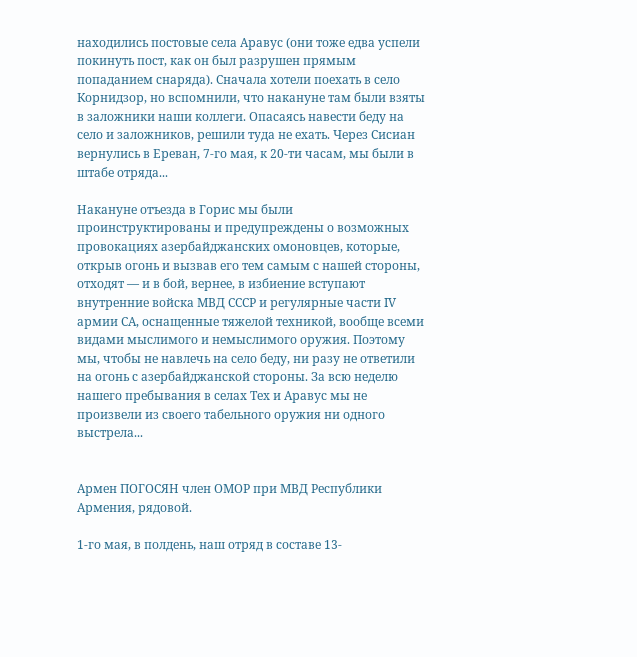находились постовые села Аравус (они тоже едва успели покинуть пост, как он был разрушен прямым попаданием снаряда). Сначала хотели поехать в село Корнидзор, но вспомнили, что накануне там были взяты в заложники наши коллеги. Опасаясь навести беду на село и заложников, решили туда не ехать. Через Сисиан вернулись в Ереван, 7-го мая, к 20-ти часам, мы были в штабе отряда...

Накануне отъезда в Горис мы были проинструктированы и предупреждены о возможных провокациях азербайджанских омоновцев, которые, открыв огонь и вызвав его тем самым с нашей стороны, отходят — и в бой, вернее, в избиение вступают внутренние войска МВД СССР и регулярные части IV армии СА, оснащенные тяжелой техникой, вообще всеми видами мыслимого и немыслимого оружия. Поэтому мы, чтобы не навлечь на село беду, ни разу не ответили на огонь с азербайджанской стороны. За всю неделю нашего пребывания в селах Тех и Аравус мы не произвели из своего табельного оружия ни одного выстрела...


Армен ПОГОСЯН член ОМОР при МВД Республики Армения, рядовой.

1-го мая, в полдень, наш отряд в составе 13-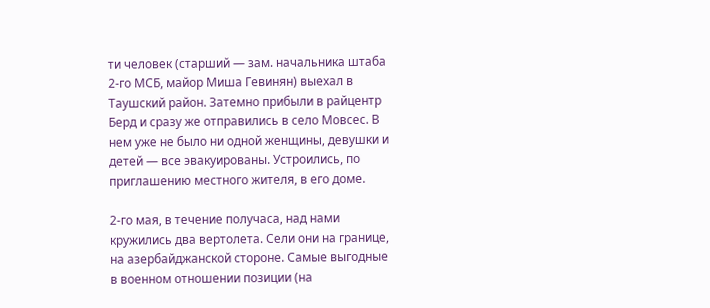ти человек (старший — зам. начальника штаба 2-го МСБ, майор Миша Гевинян) выехал в Таушский район. Затемно прибыли в райцентр Берд и сразу же отправились в село Мовсес. В нем уже не было ни одной женщины, девушки и детей — все эвакуированы. Устроились, по приглашению местного жителя, в его доме.

2-го мая, в течение получаса, над нами кружились два вертолета. Сели они на границе, на азербайджанской стороне. Самые выгодные в военном отношении позиции (на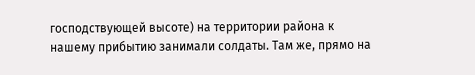господствующей высоте) на территории района к нашему прибытию занимали солдаты. Там же, прямо на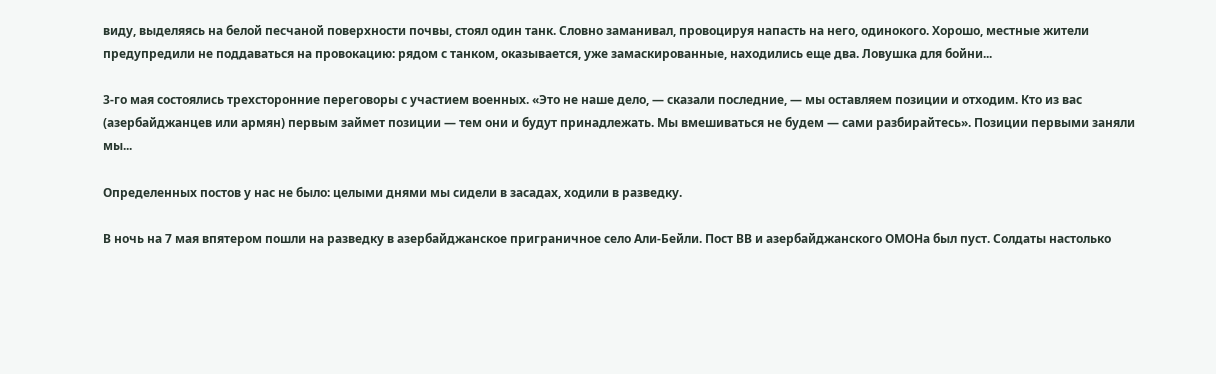виду, выделяясь на белой песчаной поверхности почвы, стоял один танк. Словно заманивал, провоцируя напасть на него, одинокого. Хорошо, местные жители предупредили не поддаваться на провокацию: рядом с танком, оказывается, уже замаскированные, находились еще два. Ловушка для бойни...

3-го мая состоялись трехсторонние переговоры с участием военных. «Это не наше дело, — сказали последние, — мы оставляем позиции и отходим. Кто из вас (азербайджанцев или армян) первым займет позиции — тем они и будут принадлежать. Мы вмешиваться не будем — сами разбирайтесь». Позиции первыми заняли мы...

Определенных постов у нас не было: целыми днями мы сидели в засадах, ходили в разведку.

В ночь на 7 мая впятером пошли на разведку в азербайджанское приграничное село Али-Бейли. Пост ВВ и азербайджанского ОМОНа был пуст. Солдаты настолько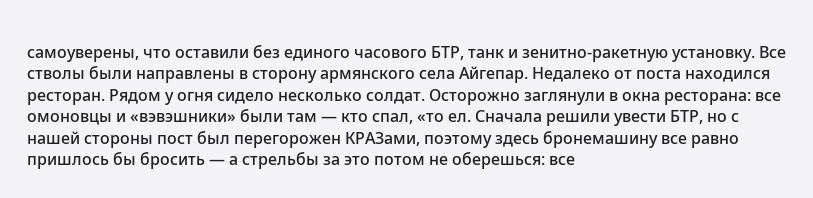самоуверены, что оставили без единого часового БТР, танк и зенитно-ракетную установку. Все стволы были направлены в сторону армянского села Айгепар. Недалеко от поста находился ресторан. Рядом у огня сидело несколько солдат. Осторожно заглянули в окна ресторана: все омоновцы и «вэвэшники» были там — кто спал, «то ел. Сначала решили увести БТР, но с нашей стороны пост был перегорожен КРАЗами, поэтому здесь бронемашину все равно пришлось бы бросить — а стрельбы за это потом не оберешься: все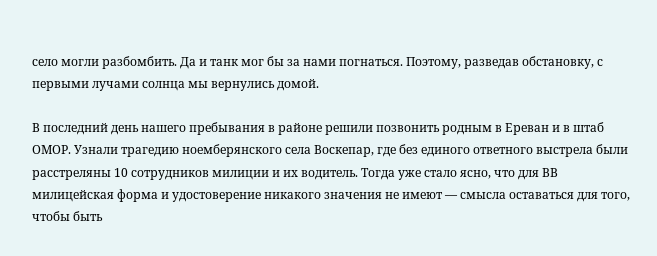село могли разбомбить. Да и танк мог бы за нами погнаться. Поэтому, разведав обстановку, с первыми лучами солнца мы вернулись домой.

В последний день нашего пребывания в районе решили позвонить родным в Ереван и в штаб ОМОР. Узнали трагедию ноемберянского села Воскепар, где без единого ответного выстрела были расстреляны 10 сотрудников милиции и их водитель. Тогда уже стало ясно, что для ВВ милицейская форма и удостоверение никакого значения не имеют — смысла оставаться для того, чтобы быть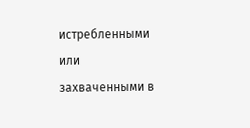истребленными или захваченными в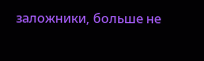заложники, больше не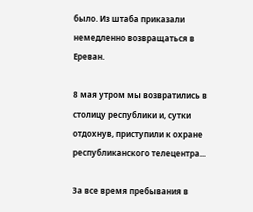было. Из штаба приказали немедленно возвращаться в Ереван.

8 мая утром мы возвратились в столицу республики и, сутки отдохнув, приступили к охране республиканского телецентра...

За все время пребывания в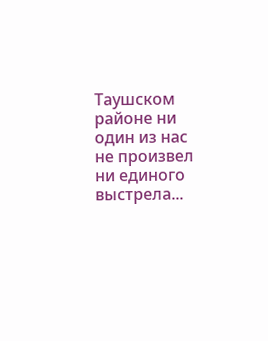Таушском районе ни один из нас не произвел ни единого выстрела...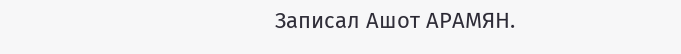Записал Ашот АРАМЯН.